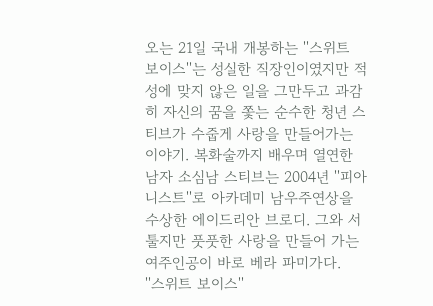오는 21일 국내 개봉하는 ''스위트 보이스''는 성실한 직장인이였지만 적성에 맞지 않은 일을 그만두고 과감히 자신의 꿈을 쫓는 순수한 청년 스티브가 수줍게 사랑을 만들어가는 이야기. 복화술까지 배우며 열연한 남자 소심남 스티브는 2004년 ''피아니스트''로 아카데미 남우주연상을 수상한 에이드리안 브로디. 그와 서툴지만 풋풋한 사랑을 만들어 가는 여주인공이 바로 베라 파미가다.
''스위트 보이스''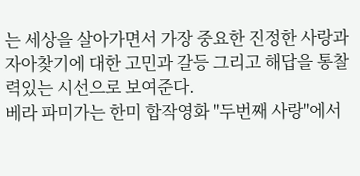는 세상을 살아가면서 가장 중요한 진정한 사랑과 자아찾기에 대한 고민과 갈등 그리고 해답을 통찰력있는 시선으로 보여준다.
베라 파미가는 한미 합작영화 ''두번째 사랑''에서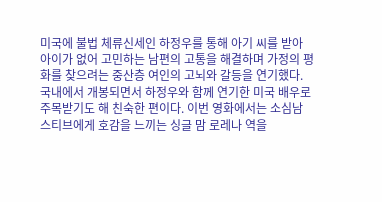미국에 불법 체류신세인 하정우를 통해 아기 씨를 받아 아이가 없어 고민하는 남편의 고통을 해결하며 가정의 평화를 찾으려는 중산층 여인의 고뇌와 갈등을 연기했다.
국내에서 개봉되면서 하정우와 함께 연기한 미국 배우로 주목받기도 해 친숙한 편이다. 이번 영화에서는 소심남 스티브에게 호감을 느끼는 싱글 맘 로레나 역을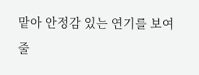맡아 안정감 있는 연기를 보여줄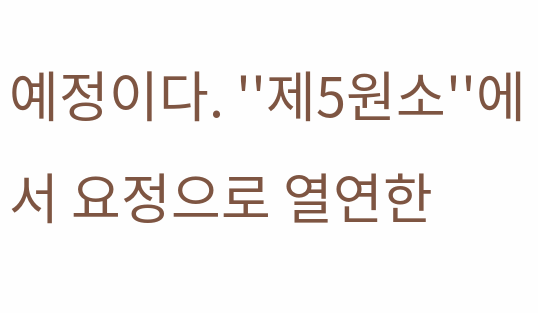예정이다. ''제5원소''에서 요정으로 열연한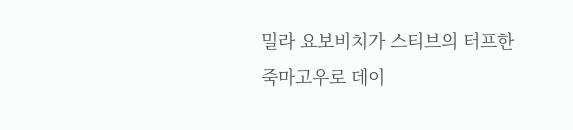밀라 요보비치가 스티브의 터프한 죽마고우로 데이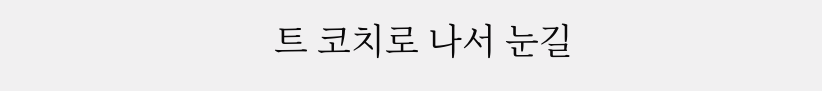트 코치로 나서 눈길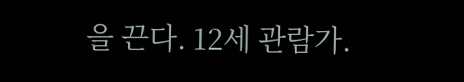을 끈다. 12세 관람가.